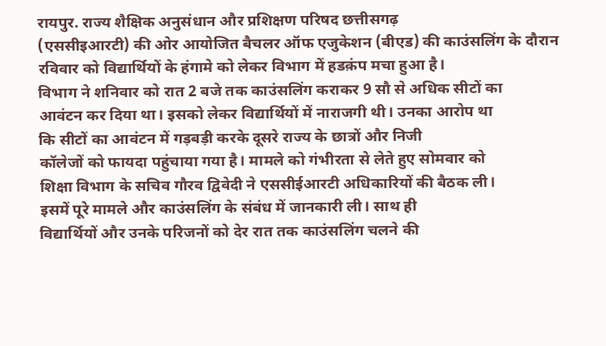रायपुर. राज्य शैक्षिक अनुसंधान और प्रशिक्षण परिषद छत्तीसगढ़
(एससीइआरटी) की ओर आयोजित बैचलर ऑफ एजुकेशन (बीएड) की काउंसलिंग के दौरान
रविवार को विद्यार्थियों के हंगामे को लेकर विभाग में हडक़ंप मचा हुआ है।
विभाग ने शनिवार को रात 2 बजे तक काउंसलिंग कराकर 9 सौ से अधिक सीटों का
आवंटन कर दिया था। इसको लेकर विद्यार्थियों में नाराजगी थी। उनका आरोप था
कि सीटों का आवंटन में गड़बड़ी करके दूसरे राज्य के छात्रों और निजी
कॉलेजों को फायदा पहुंचाया गया है। मामले को गंभीरता से लेते हुए सोमवार को
शिक्षा विभाग के सचिव गौरव द्विवेदी ने एससीईआरटी अधिकारियों की बैठक ली।
इसमें पूरे मामले और काउंसलिंग के संबंध में जानकारी ली। साथ ही
विद्यार्थियों और उनके परिजनों को देर रात तक काउंसलिंग चलने की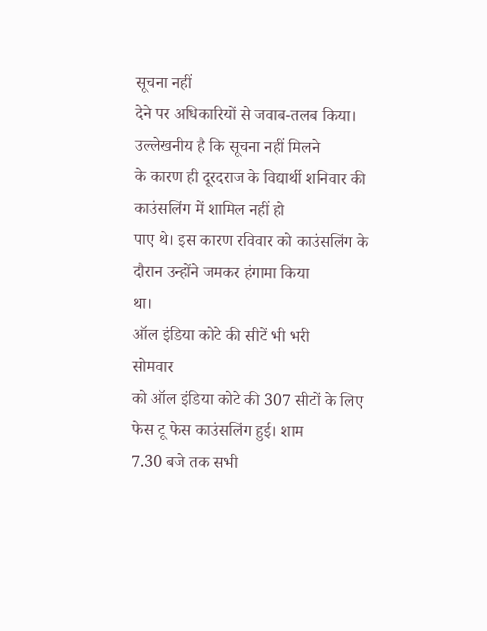सूचना नहीं
देने पर अधिकारियों से जवाब-तलब किया। उल्लेखनीय है कि सूचना नहीं मिलने
के कारण ही दूरदराज के विद्यार्थी शनिवार की काउंसलिंग में शामिल नहीं हो
पाए थे। इस कारण रविवार को काउंसलिंग के दौरान उन्होंने जमकर हंगामा किया
था।
ऑल इंडिया कोटे की सीटें भी भरी
सोमवार
को ऑल इंडिया कोटे की 307 सीटों के लिए फेस टू फेस काउंसलिंग हुई। शाम
7.30 बजे तक सभी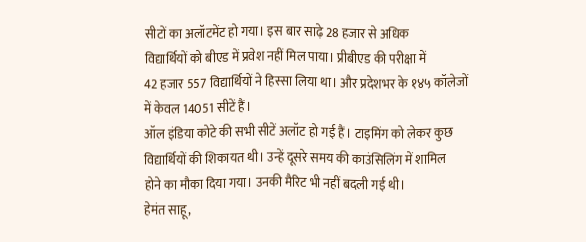सीटों का अलॉटमेंट हो गया। इस बार साढ़े 28 हजार से अधिक
विद्यार्थियों को बीएड में प्रवेश नहीं मिल पाया। प्रीबीएड की परीक्षा में
42 हजार 557 विद्यार्थियों ने हिस्सा लिया था। और प्रदेशभर के १४५ कॉलेजों
में केवल 14051 सीटें हैं।
ऑल इंडिया कोटे की सभी सीटें अलॉट हो गई हैं। टाइमिंग को लेकर कुछ
विद्यार्थियों की शिकायत थी। उन्हें दूसरे समय की काउंसिलिंग में शामिल
होने का मौका दिया गया। उनकी मैरिट भी नहीं बदली गई थी।
हेमंत साहू,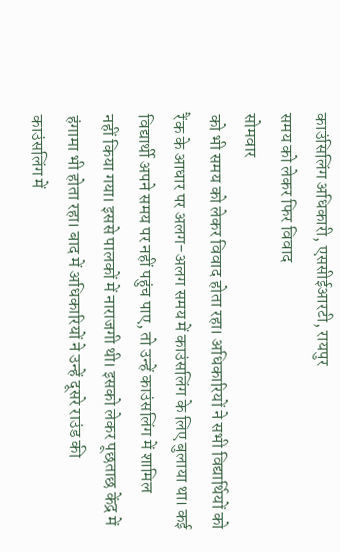काउंसिलिंग अधिकारी, एससीईआरटी, रायपुर
समय को लेकर फिर विवाद
सोमवार
को भी समय को लेकर विवाद होता रहा। अधिकारियों ने सभी विद्यार्थियों को
रैंक के आधार पर अलग-अलग समय में काउंसलिंग के लिए बुलाया था। कई
विद्यार्थी अपने समय पर नहीं पहुंच पाए, तो उन्हें काउंसलिंग में शामिल
नहीं किया गया। इससे पालकों में नाराजगी थी। इसको लेकर पूछताछ केंद्र में
हंगामा भी होता रहा। बाद में अधिकारियों ने उन्हें दूसरे राउंड की
काउंसलिंग में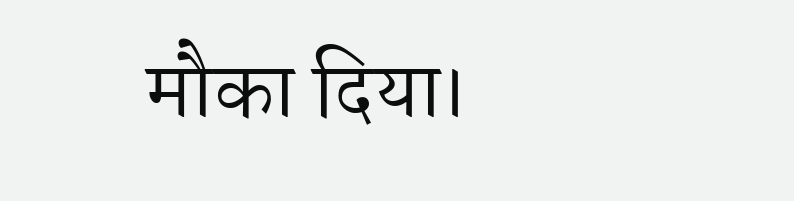मौका दिया।